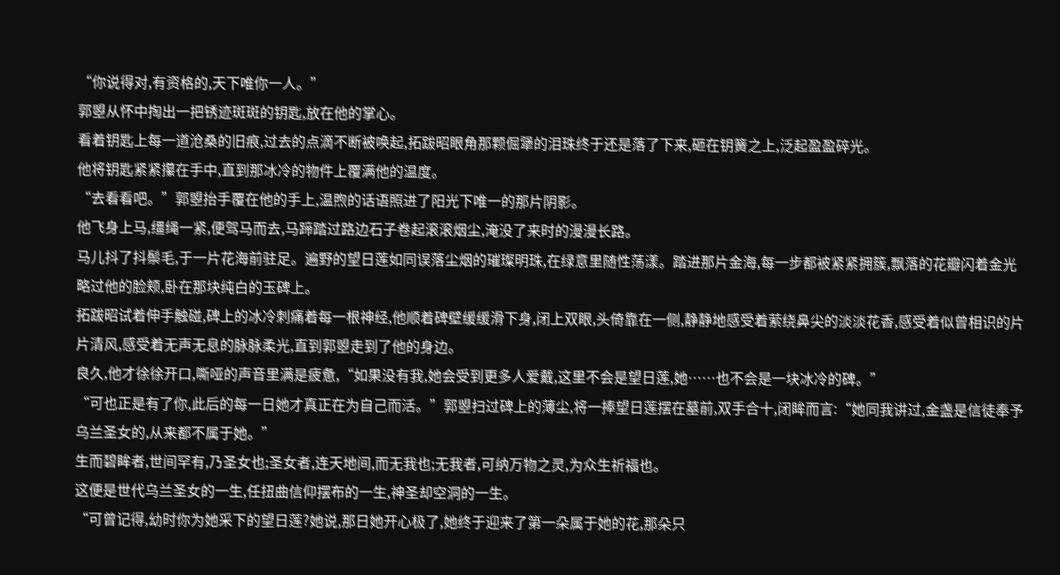“你说得对,有资格的,天下唯你一人。”
郭曌从怀中掏出一把锈迹斑斑的钥匙,放在他的掌心。
看着钥匙上每一道沧桑的旧痕,过去的点滴不断被唤起,拓跋昭眼角那颗倔犟的泪珠终于还是落了下来,砸在钥簧之上,泛起盈盈碎光。
他将钥匙紧紧攥在手中,直到那冰冷的物件上覆满他的温度。
“去看看吧。”郭曌抬手覆在他的手上,温煦的话语照进了阳光下唯一的那片阴影。
他飞身上马,缰绳一紧,便驾马而去,马蹄踏过路边石子卷起滚滚烟尘,淹没了来时的漫漫长路。
马儿抖了抖鬃毛,于一片花海前驻足。遍野的望日莲如同误落尘烟的璀璨明珠,在绿意里随性荡漾。踏进那片金海,每一步都被紧紧拥簇,飘落的花瓣闪着金光略过他的脸颊,卧在那块纯白的玉碑上。
拓跋昭试着伸手触碰,碑上的冰冷刺痛着每一根神经,他顺着碑壁缓缓滑下身,闭上双眼,头倚靠在一侧,静静地感受着萦绕鼻尖的淡淡花香,感受着似曾相识的片片清风,感受着无声无息的脉脉柔光,直到郭曌走到了他的身边。
良久,他才徐徐开口,嘶哑的声音里满是疲惫,“如果没有我,她会受到更多人爱戴,这里不会是望日莲,她……也不会是一块冰冷的碑。”
“可也正是有了你,此后的每一日她才真正在为自己而活。”郭曌扫过碑上的薄尘,将一捧望日莲摆在墓前,双手合十,闭眸而言:“她同我讲过,金盏是信徒奉予乌兰圣女的,从来都不属于她。”
生而碧眸者,世间罕有,乃圣女也;圣女者,连天地间,而无我也;无我者,可纳万物之灵,为众生祈福也。
这便是世代乌兰圣女的一生,任扭曲信仰摆布的一生,神圣却空洞的一生。
“可曾记得,幼时你为她采下的望日莲?她说,那日她开心极了,她终于迎来了第一朵属于她的花,那朵只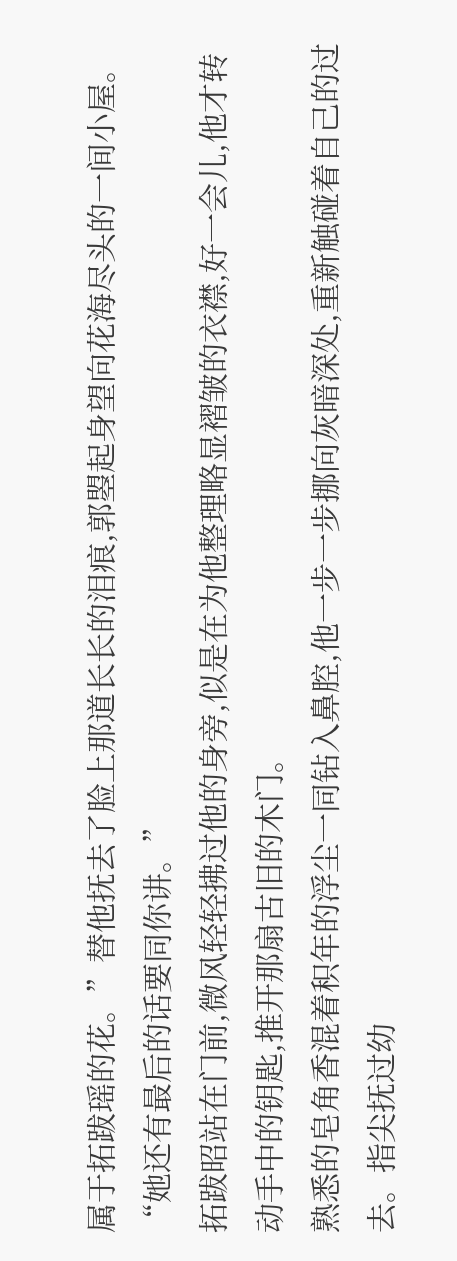属于拓跋瑶的花。”替他抚去了脸上那道长长的泪痕,郭曌起身望向花海尽头的一间小屋。
“她还有最后的话要同你讲。”
拓跋昭站在门前,微风轻轻拂过他的身旁,似是在为他整理略显褶皱的衣襟,好一会儿,他才转动手中的钥匙,推开那扇古旧的木门。
熟悉的皂角香混着积年的浮尘一同钻入鼻腔,他一步一步挪向灰暗深处,重新触碰着自己的过去。指尖抚过幼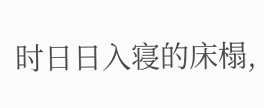时日日入寝的床榻,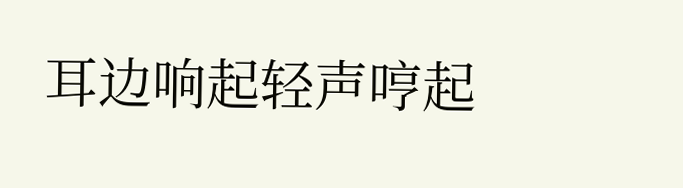耳边响起轻声哼起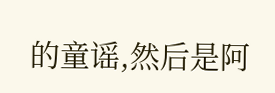的童谣,然后是阿